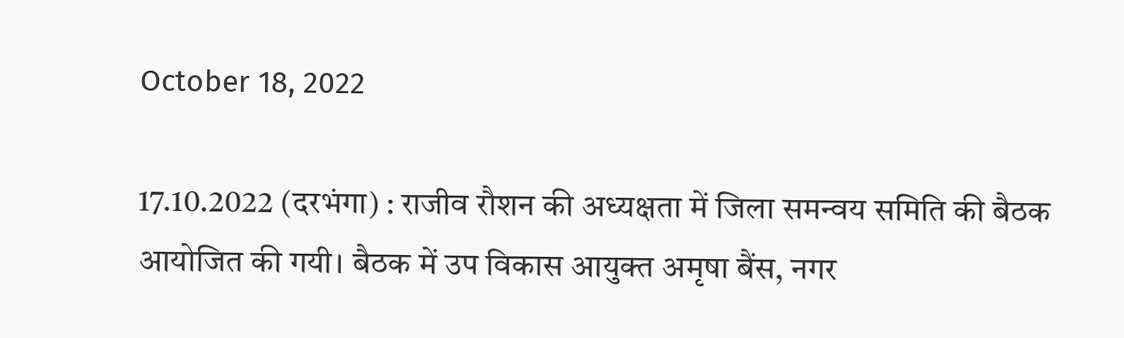October 18, 2022

17.10.2022 (दरभंगा) : राजीव रौशन की अध्यक्षता में जिला समन्वय समिति की बैठक आयोजित की गयी। बैठक में उप विकास आयुक्त अमृषा बैंस, नगर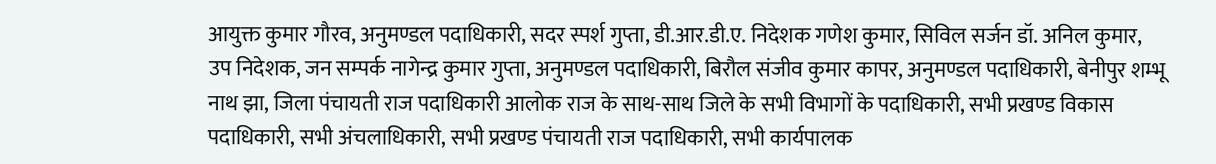आयुक्त कुमार गौरव, अनुमण्डल पदाधिकारी, सदर स्पर्श गुप्ता, डी.आर.डी.ए. निदेशक गणेश कुमार, सिविल सर्जन डॉ. अनिल कुमार, उप निदेशक, जन सम्पर्क नागेन्द्र कुमार गुप्ता, अनुमण्डल पदाधिकारी, बिरौल संजीव कुमार कापर, अनुमण्डल पदाधिकारी, बेनीपुर शम्भू नाथ झा, जिला पंचायती राज पदाधिकारी आलोक राज के साथ-साथ जिले के सभी विभागों के पदाधिकारी, सभी प्रखण्ड विकास पदाधिकारी, सभी अंचलाधिकारी, सभी प्रखण्ड पंचायती राज पदाधिकारी, सभी कार्यपालक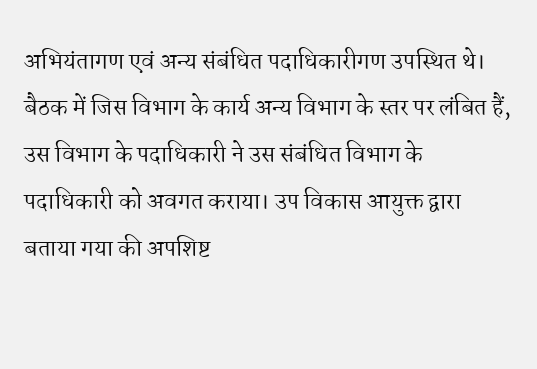अभियंतागण एवं अन्य संबंधित पदाधिकारीगण उपस्थित थे।
बैठक में जिस विभाग के कार्य अन्य विभाग के स्तर पर लंबित हैं, उस विभाग के पदाधिकारी ने उस संबंधित विभाग के पदाधिकारी को अवगत कराया। उप विकास आयुक्त द्वारा बताया गया की अपशिष्ट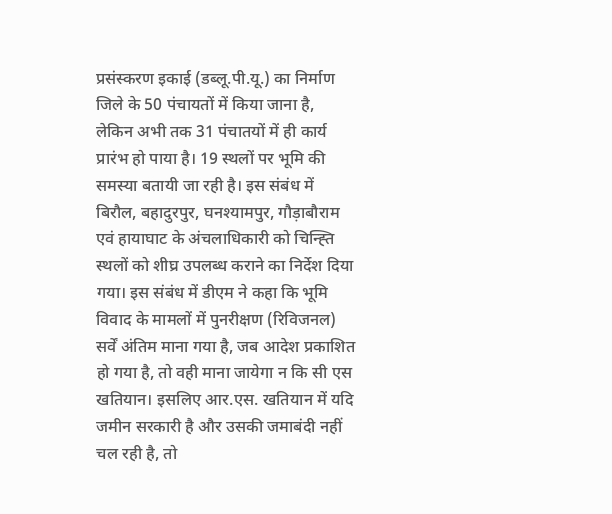प्रसंस्करण इकाई (डब्लू.पी.यू.) का निर्माण जिले के 50 पंचायतों में किया जाना है, लेकिन अभी तक 31 पंचातयों में ही कार्य प्रारंभ हो पाया है। 19 स्थलों पर भूमि की समस्या बतायी जा रही है। इस संबंध में बिरौल, बहादुरपुर, घनश्यामपुर, गौड़ाबौराम एवं हायाघाट के अंचलाधिकारी को चिन्ह्ति स्थलों को शीघ्र उपलब्ध कराने का निर्देश दिया गया। इस संबंध में डीएम ने कहा कि भूमि विवाद के मामलों में पुनरीक्षण (रिविजनल) सर्वें अंतिम माना गया है, जब आदेश प्रकाशित हो गया है, तो वही माना जायेगा न कि सी एस खतियान। इसलिए आर.एस. खतियान में यदि जमीन सरकारी है और उसकी जमाबंदी नहीं चल रही है, तो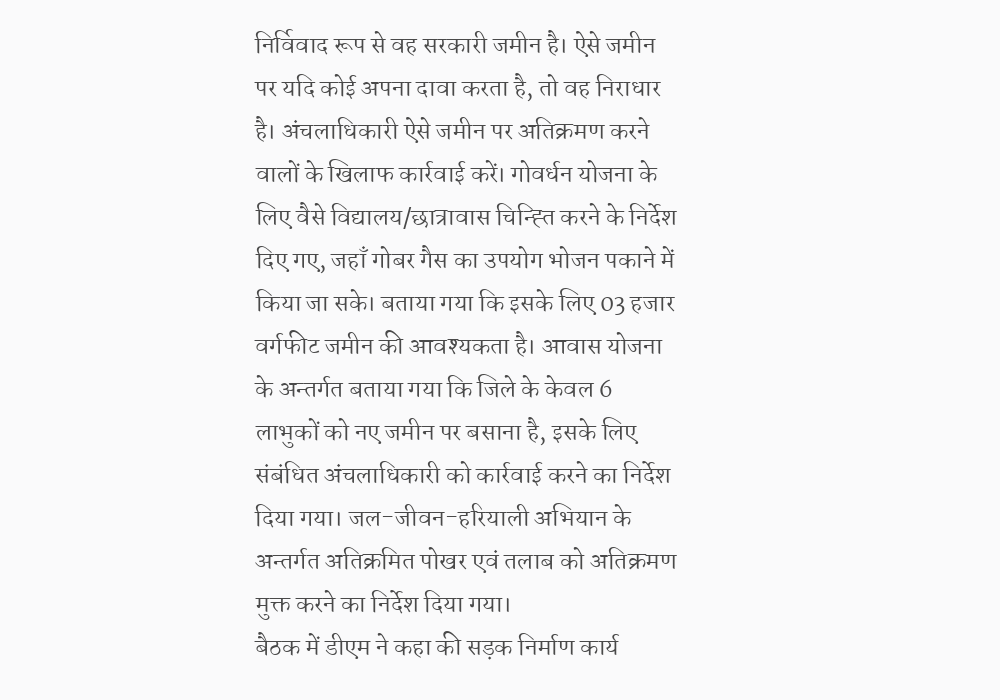निर्विवाद रूप से वह सरकारी जमीन है। ऐसे जमीन पर यदि कोई अपना दावा करता है, तो वह निराधार है। अंचलाधिकारी ऐसे जमीन पर अतिक्रमण करने वालों के खिलाफ कार्रवाई करें। गोवर्धन योजना के लिए वैसे विद्यालय/छात्रावास चिन्ह्ति करने के निर्देश दिए गए, जहाँ गोबर गैस का उपयोग भोजन पकाने में किया जा सके। बताया गया कि इसके लिए 03 हजार वर्गफीट जमीन की आवश्यकता है। आवास योजना के अन्तर्गत बताया गया कि जिले के केवल 6 लाभुकों को नए जमीन पर बसाना है, इसके लिए संबंधित अंचलाधिकारी को कार्रवाई करने का निर्देश दिया गया। जल-जीवन-हरियाली अभियान के अन्तर्गत अतिक्रमित पोखर एवं तलाब को अतिक्रमण मुक्त करने का निर्देश दिया गया।
बैठक में डीएम ने कहा की सड़क निर्माण कार्य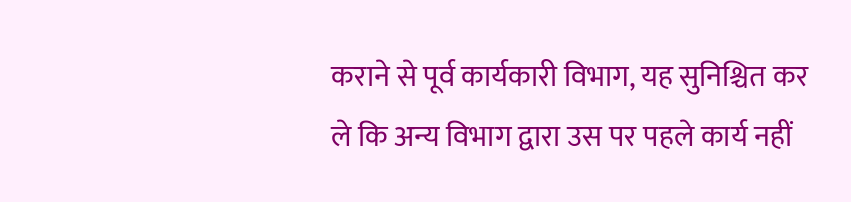कराने से पूर्व कार्यकारी विभाग, यह सुनिश्चित कर ले कि अन्य विभाग द्वारा उस पर पहले कार्य नहीं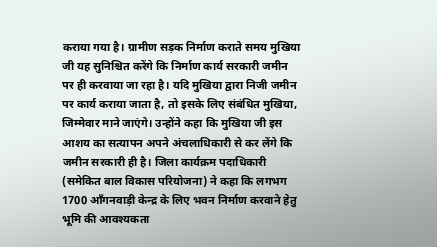कराया गया है। ग्रामीण सड़क निर्माण कराते समय मुखिया जी यह सुनिश्चित करेंगे कि निर्माण कार्य सरकारी जमीन पर ही करवाया जा रहा है। यदि मुखिया द्वारा निजी जमीन पर कार्य कराया जाता है, तो इसके लिए संबंधित मुखिया, जिम्मेवार माने जाएंगे। उन्होंने कहा कि मुखिया जी इस आशय का सत्यापन अपने अंचलाधिकारी से कर लेंगे कि जमीन सरकारी ही है। जिला कार्यक्रम पदाधिकारी (समेकित बाल विकास परियोजना) ने कहा कि लगभग 1700 आँगनवाड़ी केन्द्र के लिए भवन निर्माण करवाने हेतु भूमि की आवश्यकता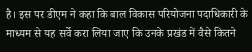है। इस पर डीएम ने कहा कि बाल विकास परियोजना पदाधिकारी के माध्यम से यह सर्वे करा लिया जाए कि उनके प्रखंड में वैसे कितने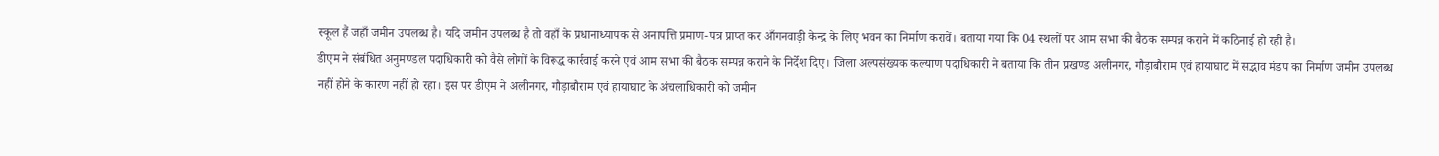स्कूल हैं जहाँ जमीन उपलब्ध है। यदि जमीन उपलब्ध है तो वहाँ के प्रधानाध्यापक से अनापत्ति प्रमाण-पत्र प्राप्त कर आँगनवाड़ी केन्द्र के लिए भवन का निर्माण करावें। बताया गया कि 04 स्थलों पर आम सभा की बैठक सम्पन्न कराने में कठिनाई हो रही है।
डीएम ने संबंधित अनुमण्डल पदाधिकारी को वैसे लोगों के विरूद्ध कार्रवाई करने एवं आम सभा की बैठक सम्पन्न कराने के निर्देश दिए। जिला अल्पसंख्यक कल्याण पदाधिकारी ने बताया कि तीन प्रखण्ड अलीनगर, गौड़ाबौराम एवं हायाघाट में सद्भाव मंडप का निर्माण जमीन उपलब्ध नहीं होने के कारण नहीं हो रहा। इस पर डीएम ने अलीनगर, गौड़ाबौराम एवं हायाघाट के अंचलाधिकारी को जमीन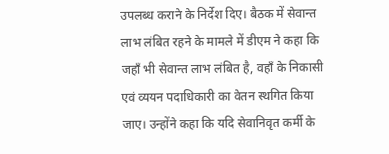उपलब्ध कराने के निर्देश दिए। बैठक में सेवान्त लाभ लंबित रहने के मामले में डीएम ने कहा कि जहाँ भी सेवान्त लाभ लंबित है, वहाँ के निकासी एवं व्ययन पदाधिकारी का वेतन स्थगित किया जाए। उन्होंने कहा कि यदि सेवानिवृत कर्मी के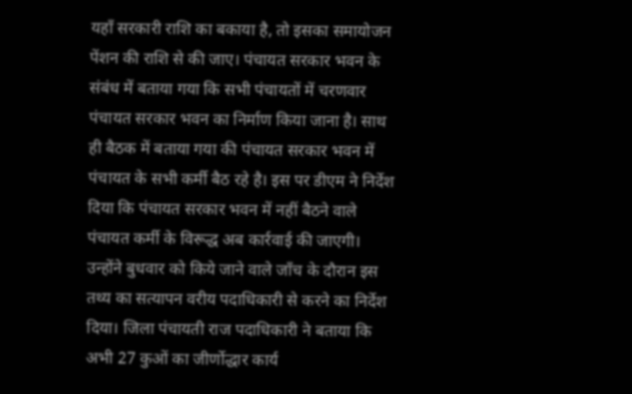यहाँ सरकारी राशि का बकाया है, तो इसका समायोजन पेंशन की राशि से की जाए। पंचायत सरकार भवन के संबंध में बताया गया कि सभी पंचायतों में चरणवार पंचायत सरकार भवन का निर्माण किया जाना है। साथ ही बैठक में बताया गया की पंचायत सरकार भवन में पंचायत के सभी कर्मी बैठ रहे है। इस पर डीएम ने निर्देश दिया कि पंचायत सरकार भवन में नहीं बैठने वाले पंचायत कर्मी के विरूद्ध अब कार्रवाई की जाएगी। उन्होंने बुधवार को किये जाने वाले जाँच के दौरान इस तथ्य का सत्यापन वरीय पदाधिकारी से करने का निर्देश दिया। जिला पंचायती राज पदाधिकारी ने बताया कि अभी 27 कुओं का जीर्णोद्धार कार्य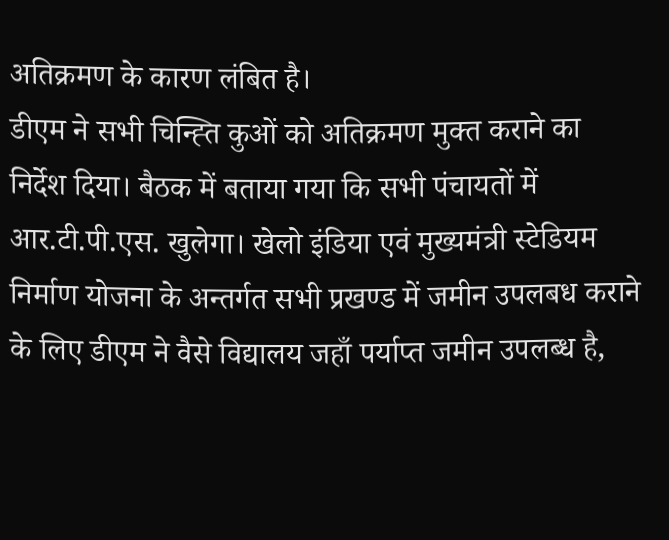अतिक्रमण के कारण लंबित है।
डीएम ने सभी चिन्ह्ति कुओं को अतिक्रमण मुक्त कराने का निर्देश दिया। बैठक में बताया गया कि सभी पंचायतों में आर.टी.पी.एस. खुलेगा। खेलो इंडिया एवं मुख्यमंत्री स्टेडियम निर्माण योजना के अन्तर्गत सभी प्रखण्ड में जमीन उपलबध कराने के लिए डीएम ने वैसे विद्यालय जहाँ पर्याप्त जमीन उपलब्ध है,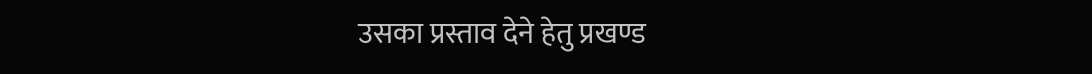उसका प्रस्ताव देने हेतु प्रखण्ड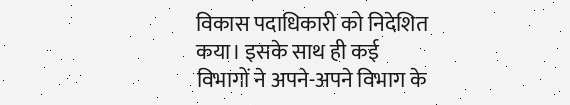विकास पदाधिकारी को निदेशित कया। इसके साथ ही कई विभागों ने अपने-अपने विभाग के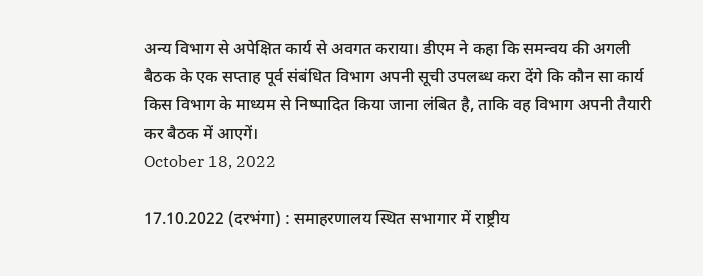अन्य विभाग से अपेक्षित कार्य से अवगत कराया। डीएम ने कहा कि समन्वय की अगली बैठक के एक सप्ताह पूर्व संबंधित विभाग अपनी सूची उपलब्ध करा देंगे कि कौन सा कार्य किस विभाग के माध्यम से निष्पादित किया जाना लंबित है, ताकि वह विभाग अपनी तैयारी कर बैठक में आएगें।
October 18, 2022

17.10.2022 (दरभंगा) : समाहरणालय स्थित सभागार में राष्ट्रीय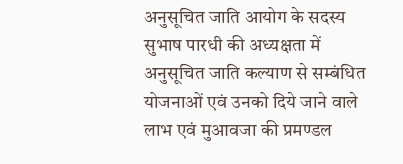अनुसूचित जाति आयोग के सदस्य सुभाष पारधी की अध्यक्षता में अनुसूचित जाति कल्याण से सम्बंधित योजनाओं एवं उनको दिये जाने वाले लाभ एवं मुआवजा की प्रमण्डल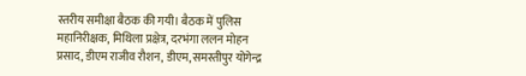स्तरीय समीक्षा बैठक की गयी। बैठक में पुलिस महानिरीक्षक, मिथिला प्रक्षेत्र, दरभंगा ललन मोहन प्रसाद, डीएम राजीव रौशन, डीएम, समस्तीपुर योगेन्द्र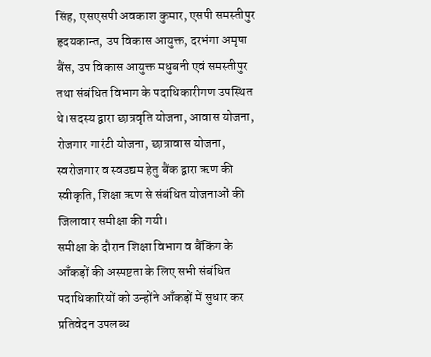सिंह, एसएसपी अवकाश कुमार, एसपी समस्तीपुर हृदयकान्त, उप विकास आयुक्त, दरभंगा अमृषा बैंस, उप विकास आयुक्त मधुबनी एवं समस्तीपुर तथा संबंधित विभाग के पदाधिकारीगण उपस्थित थे।सदस्य द्वारा छात्रवृति योजना, आवास योजना, रोजगार गारंटी योजना, छात्रावास योजना, स्वरोजगार व स्वउद्यम हेतु बैंक द्वारा ऋण की स्वीकृति, शिक्षा ऋण से संबंधित योजनाओं की जिलावार समीक्षा की गयी।
समीक्षा के दौरान शिक्षा विभाग व बैंकिंग के आँकड़ों की अस्पष्टता के लिए सभी संबंधित पदाधिकारियों को उन्होंने आँकड़ों में सुधार कर प्रतिवेदन उपलब्ध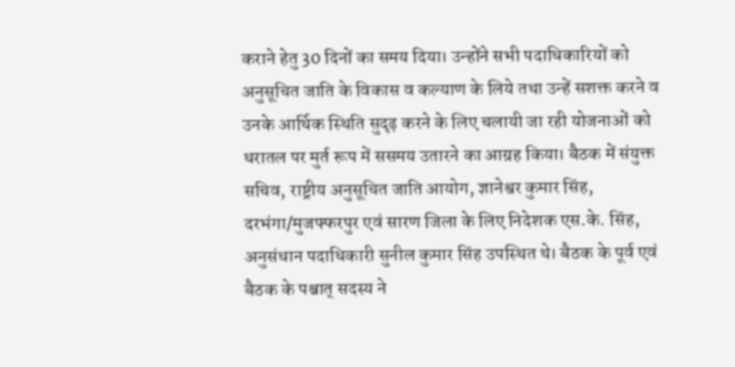कराने हेतु 30 दिनों का समय दिया। उन्होंने सभी पदाधिकारियों को अनुसूचित जाति के विकास व कल्याण के लिये तथा उन्हें सशक्त करने व उनके आर्थिक स्थिति सुदृढ़ करने के लिए चलायी जा रही योजनाओं को धरातल पर मुर्त रूप में ससमय उतारने का आग्रह किया। बैठक में संयुक्त सचिव, राष्ट्रीय अनुसूचित जाति आयोग, ज्ञानेश्वर कुमार सिंह, दरभंगा/मुजफ्फरपुर एवं सारण जिला के लिए निदेशक एस.के. सिंह, अनुसंधान पदाधिकारी सुनील कुमार सिंह उपस्थित थे। बैठक के पूर्व एवं बैठक के पश्चात् सदस्य ने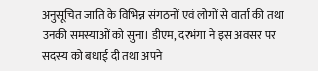अनुसूचित जाति के विभिन्न संगठनों एवं लोगों से वार्ता की तथा उनकी समस्याओं को सुना। डीएम, दरभंगा ने इस अवसर पर सदस्य को बधाई दी तथा अपने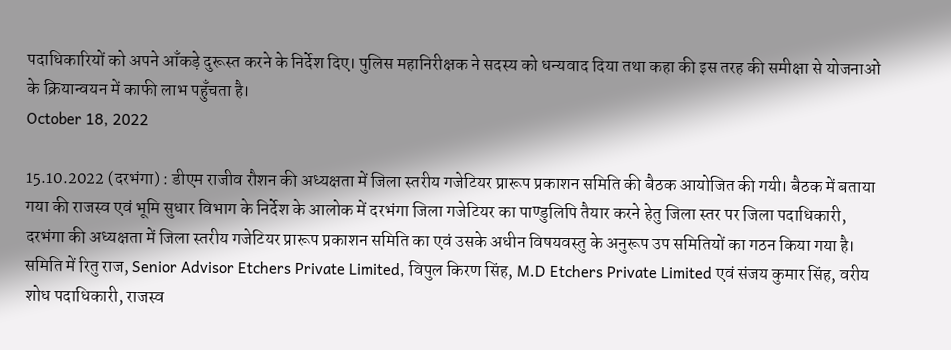पदाधिकारियों को अपने आँकड़े दुरूस्त करने के निर्देश दिए। पुलिस महानिरीक्षक ने सदस्य को धन्यवाद दिया तथा कहा की इस तरह की समीक्षा से योजनाओं के क्रियान्वयन में काफी लाभ पहुँचता है।
October 18, 2022

15.10.2022 (दरभंगा) : डीएम राजीव रौशन की अध्यक्षता में जिला स्तरीय गजेटियर प्रारूप प्रकाशन समिति की बैठक आयोजित की गयी। बैठक में बताया गया की राजस्व एवं भूमि सुधार विभाग के निर्देश के आलोक में दरभंगा जिला गजेटियर का पाण्डुलिपि तैयार करने हेतु जिला स्तर पर जिला पदाधिकारी, दरभंगा की अध्यक्षता में जिला स्तरीय गजेटियर प्रारूप प्रकाशन समिति का एवं उसके अधीन विषयवस्तु के अनुरूप उप समितियों का गठन किया गया है।
समिति में रितु राज, Senior Advisor Etchers Private Limited, विपुल किरण सिंह, M.D Etchers Private Limited एवं संजय कुमार सिंह, वरीय शोध पदाधिकारी, राजस्व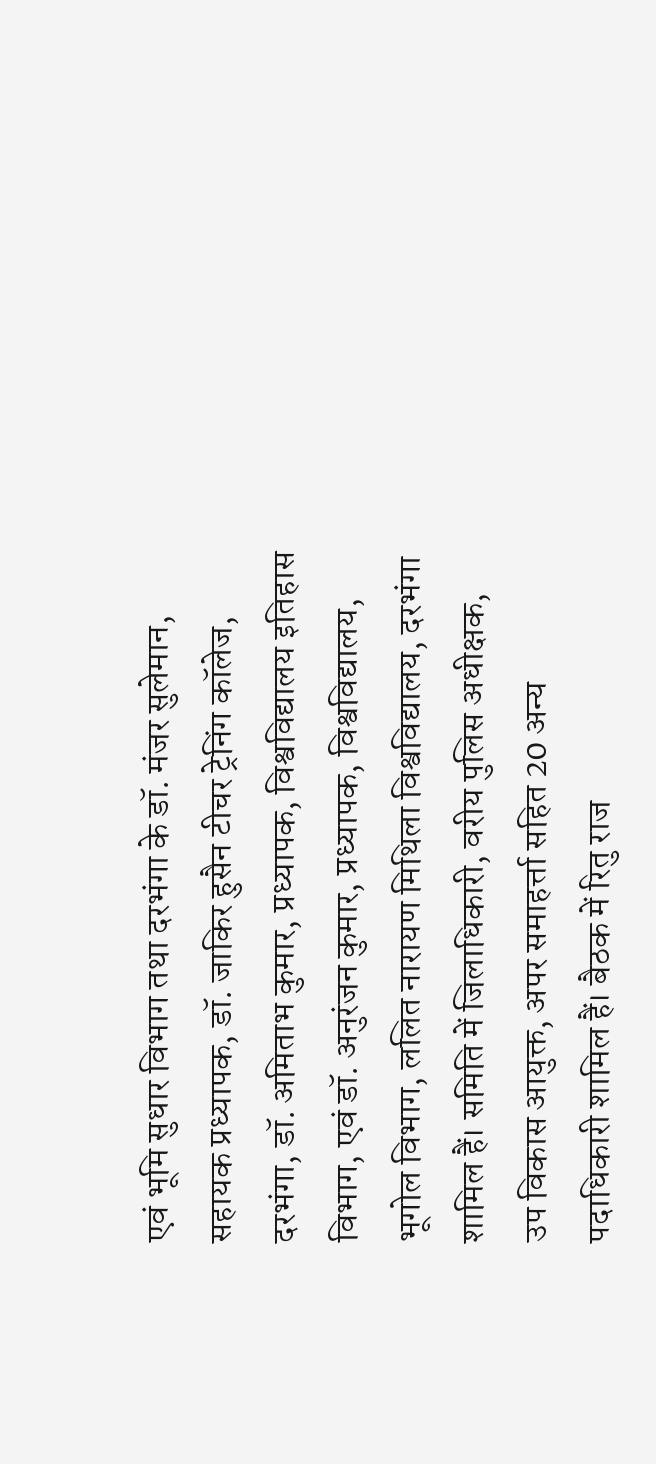एवं भूमि सुधार विभाग तथा दरभंगा के डॉ. मंजर सुलेमान, सहायक प्रध्यापक, डॉ. जाकिर हुसैन टीचर ट्रेनिंग कॉलेज, दरभंगा, डॉ. अमिताभ कुमार, प्रध्यापक, विश्वविद्यालय इतिहास विभाग, एवं डॉ. अनुरंजन कुमार, प्रध्यापक, विश्वविद्यालय, भूगोल विभाग, ललित नारायण मिथिला विश्वविद्यालय, दरभंगा शामिल हैं। समिति में जिलाधिकारी, वरीय पुलिस अधीक्षक, उप विकास आयुक्त, अपर समाहर्त्ता सहित 20 अन्य पदाधिकारी शामिल हैं। बैठक में रितु राज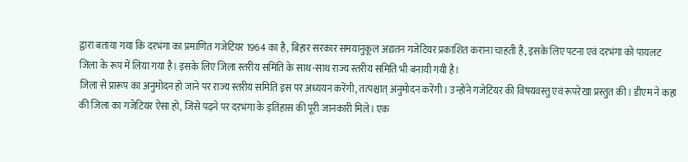द्वारा बताया गया कि दरभंगा का प्रमाणित गजेटियर 1964 का है, बिहार सरकार समयानुकूल अद्यतन गजेटियर प्रकाशित कराना चाहती है, इसके लिए पटना एवं दरभंगा को पायलट जिला के रूप में लिया गया है। इसके लिए जिला स्तरीय समिति के साथ-साथ राज्य स्तरीय समिति भी बनायी गयी है।
जिला से प्रारूप का अनुमोदन हो जाने पर राज्य स्तरीय समिति इस पर अध्ययन करेंगी, तत्पश्चात् अनुमोदन करेंगी। उन्होंने गजेटियर की विषयवस्तु एवं रूपरेखा प्रस्तुत की। डीएम ने कहा की जिला का गजेटियर ऐसा हो, जिसे पढ़ने पर दरभंगा के इतिहास की पूरी जानकारी मिले। एक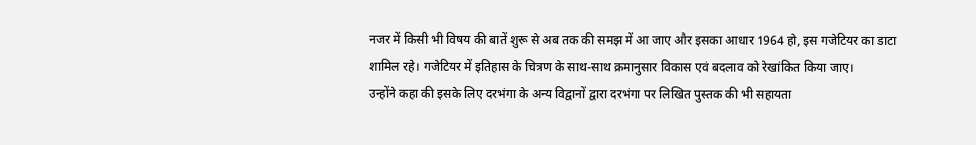नजर में किसी भी विषय की बातें शुरू से अब तक की समझ में आ जाए और इसका आधार 1964 हो, इस गजेटियर का डाटा शामिल रहे। गजेटियर में इतिहास के चित्रण के साथ-साथ क्रमानुसार विकास एवं बदलाव को रेखांकित किया जाए।
उन्होंने कहा की इसके लिए दरभंगा के अन्य विद्वानों द्वारा दरभंगा पर लिखित पुस्तक की भी सहायता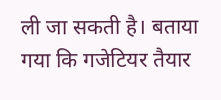ली जा सकती है। बताया गया कि गजेटियर तैयार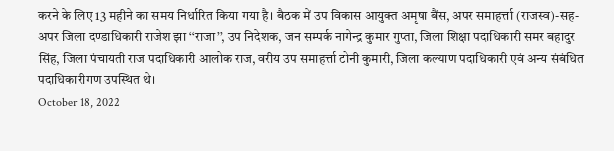करने के लिए 13 महीने का समय निर्धारित किया गया है। बैठक में उप विकास आयुक्त अमृषा बैंस, अपर समाहर्त्ता (राजस्व)-सह-अपर जिला दण्डाधिकारी राजेश झा ‘‘राजा’’, उप निदेशक, जन सम्पर्क नागेन्द्र कुमार गुप्ता, जिला शिक्षा पदाधिकारी समर बहादुर सिंह, जिला पंचायती राज पदाधिकारी आलोक राज, वरीय उप समाहर्त्ता टोनी कुमारी, जिला कल्याण पदाधिकारी एवं अन्य संबंधित पदाधिकारीगण उपस्थित थे।
October 18, 2022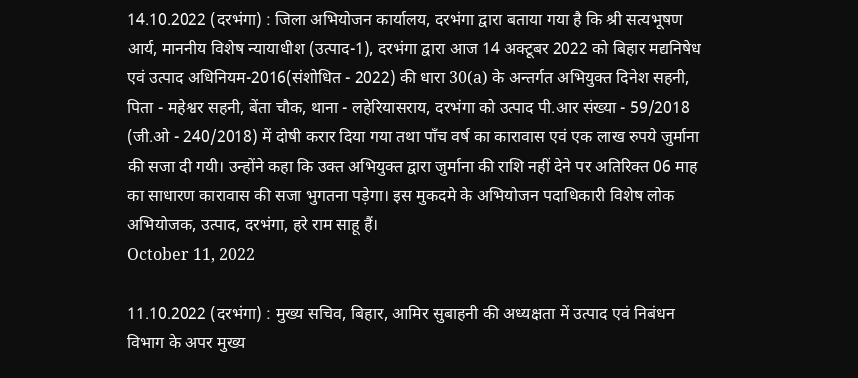14.10.2022 (दरभंगा) : जिला अभियोजन कार्यालय, दरभंगा द्वारा बताया गया है कि श्री सत्यभूषण आर्य, माननीय विशेष न्यायाधीश (उत्पाद-1), दरभंगा द्वारा आज 14 अक्टूबर 2022 को बिहार मद्यनिषेध एवं उत्पाद अधिनियम-2016(संशोधित - 2022) की धारा 30(a) के अन्तर्गत अभियुक्त दिनेश सहनी, पिता - महेश्वर सहनी, बेंता चौक, थाना - लहेरियासराय, दरभंगा को उत्पाद पी.आर संख्या - 59/2018 (जी.ओ - 240/2018) में दोषी करार दिया गया तथा पाँच वर्ष का कारावास एवं एक लाख रुपये जुर्माना की सजा दी गयी। उन्होंने कहा कि उक्त अभियुक्त द्वारा जुर्माना की राशि नहीं देने पर अतिरिक्त 06 माह का साधारण कारावास की सजा भुगतना पड़ेगा। इस मुकदमे के अभियोजन पदाधिकारी विशेष लोक अभियोजक, उत्पाद, दरभंगा, हरे राम साहू हैं।
October 11, 2022

11.10.2022 (दरभंगा) : मुख्य सचिव, बिहार, आमिर सुबाहनी की अध्यक्षता में उत्पाद एवं निबंधन विभाग के अपर मुख्य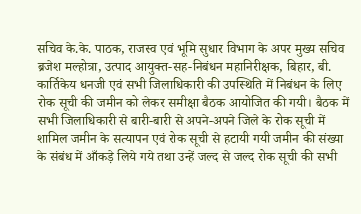सचिव के.के. पाठक, राजस्व एवं भूमि सुधार विभाग के अपर मुख्य सचिव ब्रजेश मल्होत्रा, उत्पाद आयुक्त-सह-निबंधन महानिरीक्षक, बिहार, बी. कार्तिकेय धनजी एवं सभी जिलाधिकारी की उपस्थिति में निबंधन के लिए रोक सूची की जमीन को लेकर समीक्षा बैठक आयोजित की गयी। बैठक में सभी जिलाधिकारी से बारी-बारी से अपने-अपने जिले के रोक सूची में शामिल जमीन के सत्यापन एवं रोक सूची से हटायी गयी जमीन की संख्या के संबंध में आँकड़े लिये गये तथा उन्हें जल्द से जल्द रोक सूची की सभी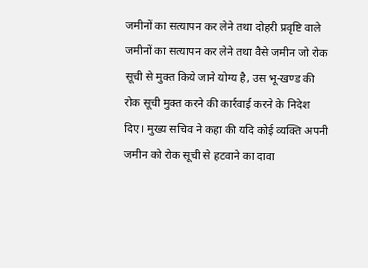जमीनों का सत्यापन कर लेने तथा दोहरी प्रवृष्टि वाले जमीनों का सत्यापन कर लेने तथा वैसे जमीन जो रोक सूची से मुक्त किये जाने योग्य है, उस भू-खण्ड की रोक सूची मुक्त करने की कार्रवाई करने के निदेश दिए। मुख्य सचिव ने कहा की यदि कोई व्यक्ति अपनी जमीन को रोक सूची से हटवाने का दावा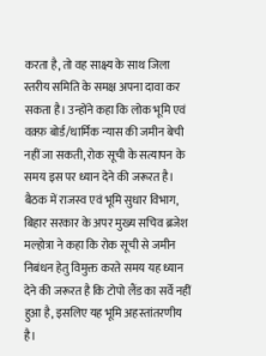करता है, तो वह साक्ष्य के साथ जिला स्तरीय समिति के समक्ष अपना दावा कर सकता है। उन्होंने कहा कि लोक भूमि एवं वक़्फ़ बोर्ड/धार्मिक न्यास की जमीन बेची नहीं जा सकती, रोक सूची के सत्यापन के समय इस पर ध्यान देने की जरूरत है। बैठक में राजस्व एवं भूमि सुधार विभाग, बिहार सरकार के अपर मुख्य सचिव ब्रजेश मल्होत्रा ने कहा कि रोक सूची से जमीन निबंधन हेतु विमुक्त करते समय यह ध्यान देने की जरूरत है कि टोपो लैंड का सर्वे नहीं हुआ है, इसलिए यह भूमि अहस्तांतरणीय है।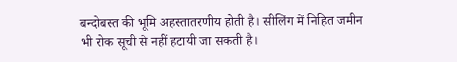बन्दोबस्त की भूमि अहस्तातरणीय होती है। सीलिंग में निहित जमीन भी रोक सूची से नहीं हटायी जा सकती है।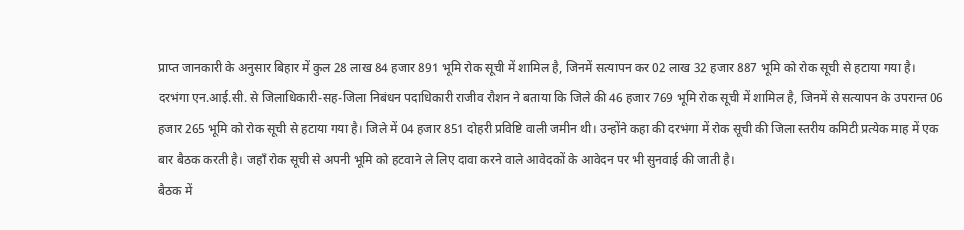प्राप्त जानकारी के अनुसार बिहार में कुल 28 लाख 84 हजार 891 भूमि रोक सूची में शामिल है, जिनमें सत्यापन कर 02 लाख 32 हजार 887 भूमि को रोक सूची से हटाया गया है। दरभंगा एन.आई.सी. से जिलाधिकारी-सह-जिला निबंधन पदाधिकारी राजीव रौशन ने बताया कि जिले की 46 हजार 769 भूमि रोक सूची में शामिल है, जिनमें से सत्यापन के उपरान्त 06 हजार 265 भूमि को रोक सूची से हटाया गया है। जिले में 04 हजार 851 दोहरी प्रविष्टि वाली जमीन थी। उन्होंने कहा की दरभंगा में रोक सूची की जिला स्तरीय कमिटी प्रत्येक माह में एक बार बैठक करती है। जहाँ रोक सूची से अपनी भूमि को हटवाने ले लिए दावा करने वाले आवेदकों के आवेदन पर भी सुनवाई की जाती है।
बैठक में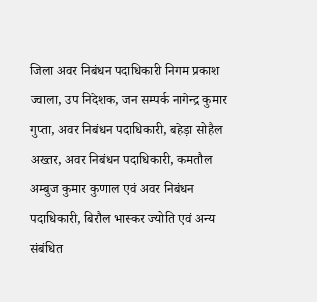जिला अवर निबंधन पदाधिकारी निगम प्रकाश ज्वाला, उप निदेशक, जन सम्पर्क नागेन्द्र कुमार गुप्ता, अवर निबंधन पदाधिकारी, बहेड़ा सोहैल अख्तर, अवर निबंधन पदाधिकारी, कमतौल अम्बुज कुमार कुणाल एवं अवर निबंधन पदाधिकारी, बिरौल भास्कर ज्योति एवं अन्य संबंधित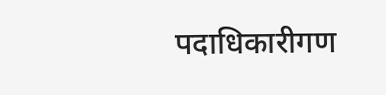पदाधिकारीगण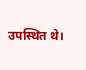उपस्थित थे।